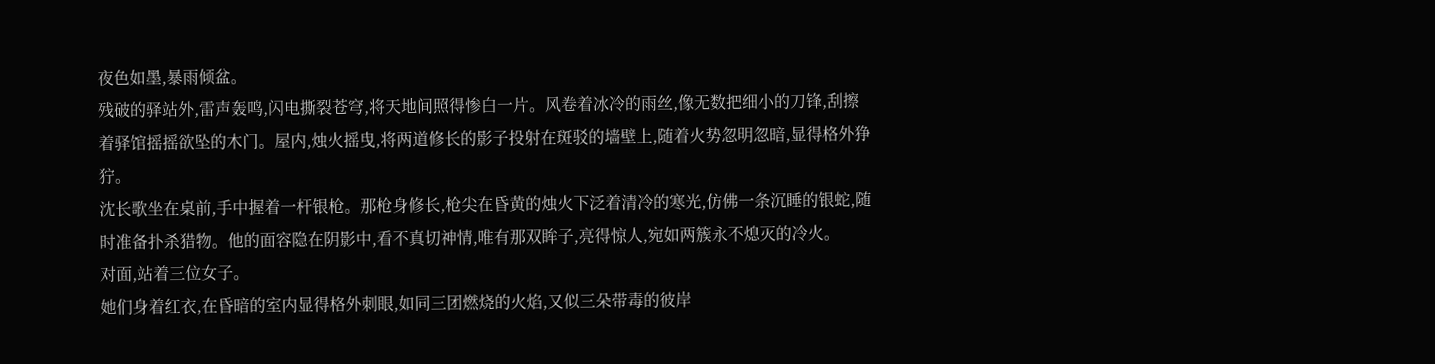夜色如墨,暴雨倾盆。
残破的驿站外,雷声轰鸣,闪电撕裂苍穹,将天地间照得惨白一片。风卷着冰冷的雨丝,像无数把细小的刀锋,刮擦着驿馆摇摇欲坠的木门。屋内,烛火摇曳,将两道修长的影子投射在斑驳的墙壁上,随着火势忽明忽暗,显得格外狰狞。
沈长歌坐在桌前,手中握着一杆银枪。那枪身修长,枪尖在昏黄的烛火下泛着清冷的寒光,仿佛一条沉睡的银蛇,随时准备扑杀猎物。他的面容隐在阴影中,看不真切神情,唯有那双眸子,亮得惊人,宛如两簇永不熄灭的冷火。
对面,站着三位女子。
她们身着红衣,在昏暗的室内显得格外刺眼,如同三团燃烧的火焰,又似三朵带毒的彼岸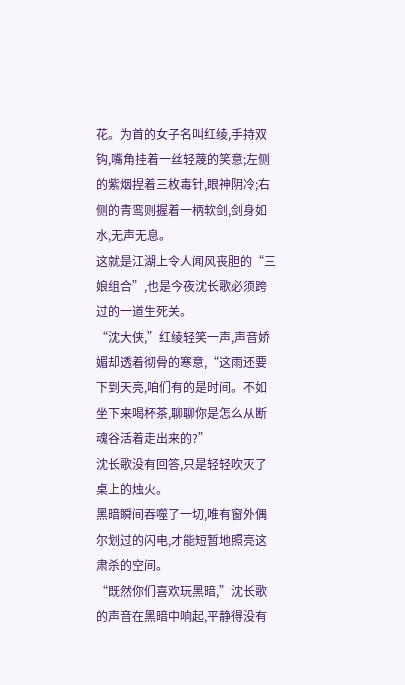花。为首的女子名叫红绫,手持双钩,嘴角挂着一丝轻蔑的笑意;左侧的紫烟捏着三枚毒针,眼神阴冷;右侧的青鸾则握着一柄软剑,剑身如水,无声无息。
这就是江湖上令人闻风丧胆的“三娘组合”,也是今夜沈长歌必须跨过的一道生死关。
“沈大侠,”红绫轻笑一声,声音娇媚却透着彻骨的寒意,“这雨还要下到天亮,咱们有的是时间。不如坐下来喝杯茶,聊聊你是怎么从断魂谷活着走出来的?”
沈长歌没有回答,只是轻轻吹灭了桌上的烛火。
黑暗瞬间吞噬了一切,唯有窗外偶尔划过的闪电,才能短暂地照亮这肃杀的空间。
“既然你们喜欢玩黑暗,”沈长歌的声音在黑暗中响起,平静得没有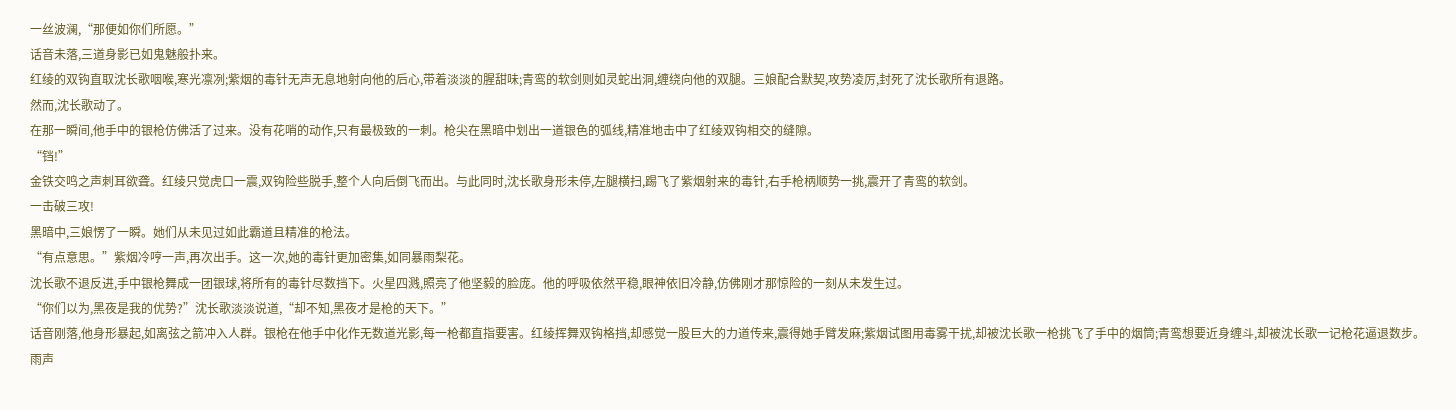一丝波澜,“那便如你们所愿。”
话音未落,三道身影已如鬼魅般扑来。
红绫的双钩直取沈长歌咽喉,寒光凛冽;紫烟的毒针无声无息地射向他的后心,带着淡淡的腥甜味;青鸾的软剑则如灵蛇出洞,缠绕向他的双腿。三娘配合默契,攻势凌厉,封死了沈长歌所有退路。
然而,沈长歌动了。
在那一瞬间,他手中的银枪仿佛活了过来。没有花哨的动作,只有最极致的一刺。枪尖在黑暗中划出一道银色的弧线,精准地击中了红绫双钩相交的缝隙。
“铛!”
金铁交鸣之声刺耳欲聋。红绫只觉虎口一震,双钩险些脱手,整个人向后倒飞而出。与此同时,沈长歌身形未停,左腿横扫,踢飞了紫烟射来的毒针,右手枪柄顺势一挑,震开了青鸾的软剑。
一击破三攻!
黑暗中,三娘愣了一瞬。她们从未见过如此霸道且精准的枪法。
“有点意思。”紫烟冷哼一声,再次出手。这一次,她的毒针更加密集,如同暴雨梨花。
沈长歌不退反进,手中银枪舞成一团银球,将所有的毒针尽数挡下。火星四溅,照亮了他坚毅的脸庞。他的呼吸依然平稳,眼神依旧冷静,仿佛刚才那惊险的一刻从未发生过。
“你们以为,黑夜是我的优势?”沈长歌淡淡说道,“却不知,黑夜才是枪的天下。”
话音刚落,他身形暴起,如离弦之箭冲入人群。银枪在他手中化作无数道光影,每一枪都直指要害。红绫挥舞双钩格挡,却感觉一股巨大的力道传来,震得她手臂发麻;紫烟试图用毒雾干扰,却被沈长歌一枪挑飞了手中的烟筒;青鸾想要近身缠斗,却被沈长歌一记枪花逼退数步。
雨声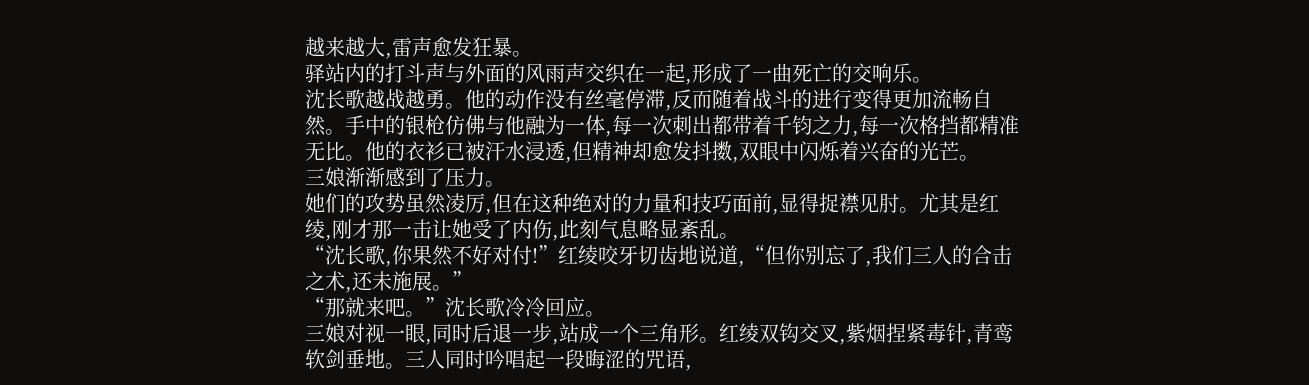越来越大,雷声愈发狂暴。
驿站内的打斗声与外面的风雨声交织在一起,形成了一曲死亡的交响乐。
沈长歌越战越勇。他的动作没有丝毫停滞,反而随着战斗的进行变得更加流畅自然。手中的银枪仿佛与他融为一体,每一次刺出都带着千钧之力,每一次格挡都精准无比。他的衣衫已被汗水浸透,但精神却愈发抖擞,双眼中闪烁着兴奋的光芒。
三娘渐渐感到了压力。
她们的攻势虽然凌厉,但在这种绝对的力量和技巧面前,显得捉襟见肘。尤其是红绫,刚才那一击让她受了内伤,此刻气息略显紊乱。
“沈长歌,你果然不好对付!”红绫咬牙切齿地说道,“但你别忘了,我们三人的合击之术,还未施展。”
“那就来吧。”沈长歌冷冷回应。
三娘对视一眼,同时后退一步,站成一个三角形。红绫双钩交叉,紫烟捏紧毒针,青鸾软剑垂地。三人同时吟唱起一段晦涩的咒语,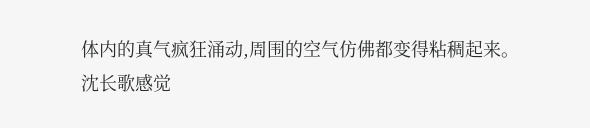体内的真气疯狂涌动,周围的空气仿佛都变得粘稠起来。
沈长歌感觉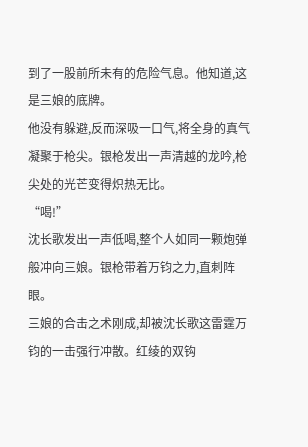到了一股前所未有的危险气息。他知道,这是三娘的底牌。
他没有躲避,反而深吸一口气,将全身的真气凝聚于枪尖。银枪发出一声清越的龙吟,枪尖处的光芒变得炽热无比。
“喝!”
沈长歌发出一声低喝,整个人如同一颗炮弹般冲向三娘。银枪带着万钧之力,直刺阵眼。
三娘的合击之术刚成,却被沈长歌这雷霆万钧的一击强行冲散。红绫的双钩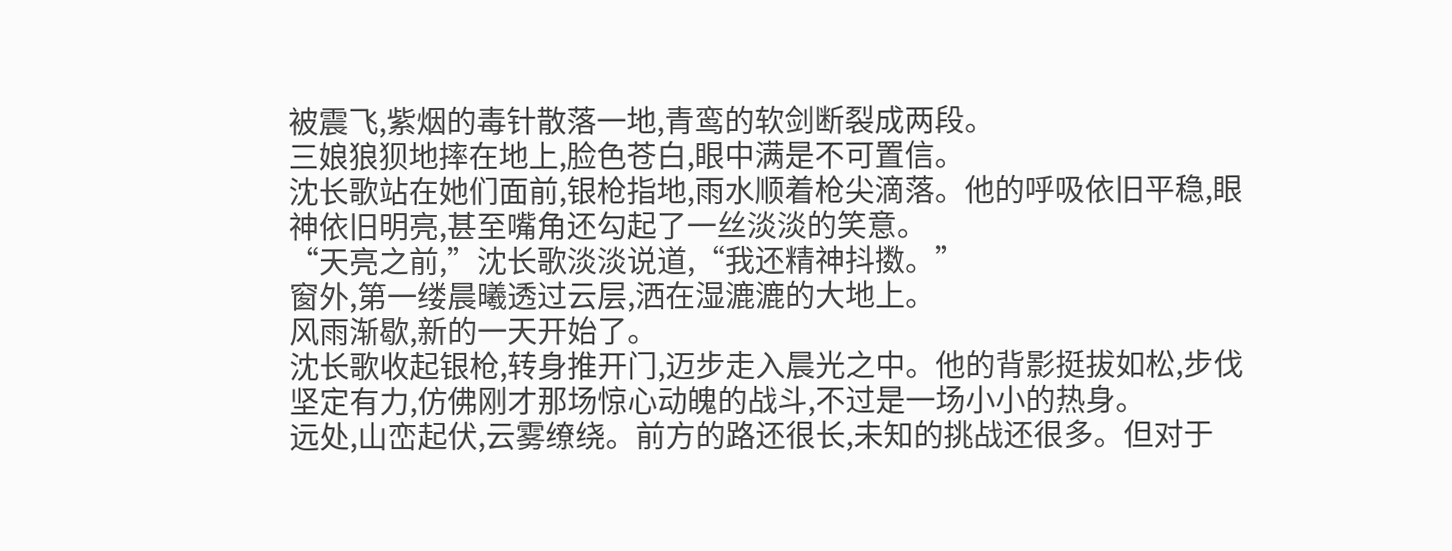被震飞,紫烟的毒针散落一地,青鸾的软剑断裂成两段。
三娘狼狈地摔在地上,脸色苍白,眼中满是不可置信。
沈长歌站在她们面前,银枪指地,雨水顺着枪尖滴落。他的呼吸依旧平稳,眼神依旧明亮,甚至嘴角还勾起了一丝淡淡的笑意。
“天亮之前,”沈长歌淡淡说道,“我还精神抖擞。”
窗外,第一缕晨曦透过云层,洒在湿漉漉的大地上。
风雨渐歇,新的一天开始了。
沈长歌收起银枪,转身推开门,迈步走入晨光之中。他的背影挺拔如松,步伐坚定有力,仿佛刚才那场惊心动魄的战斗,不过是一场小小的热身。
远处,山峦起伏,云雾缭绕。前方的路还很长,未知的挑战还很多。但对于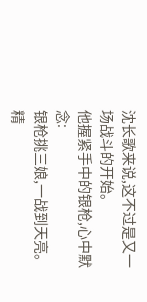沈长歌来说,这不过是又一场战斗的开始。
他握紧手中的银枪,心中默念:
银枪挑三娘,一战到天亮。
精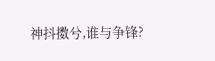神抖擞兮,谁与争锋?